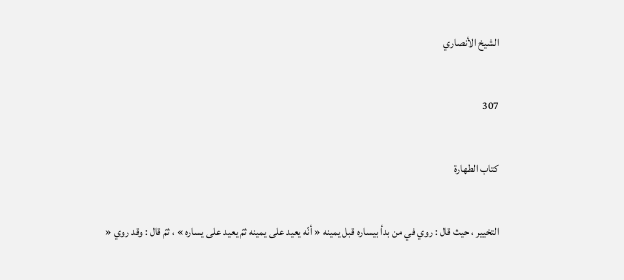الشيخ الأنصاري

307

كتاب الطهارة

التخيير ، حيث قال : روي في من بدأ بيساره قبل يمينه « أنّه يعيد على يمينه ثمّ يعيد على يساره » ، ثمّ قال : وقد روي «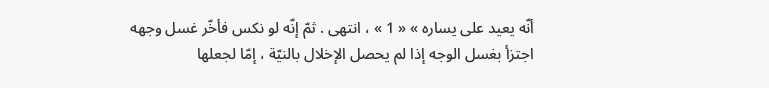أنّه يعيد على يساره » « 1 » ، انتهى . ثمّ إنّه لو نكس فأخّر غسل وجهه اجتزأ بغسل الوجه إذا لم يحصل الإخلال بالنيّة ، إمّا لجعلها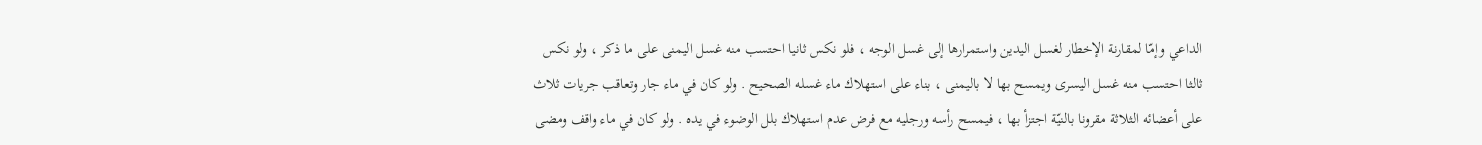الداعي وإمّا لمقارنة الإخطار لغسل اليدين واستمرارها إلى غسل الوجه ، فلو نكس ثانيا احتسب منه غسل اليمنى على ما ذكر ، ولو نكس ثالثا احتسب منه غسل اليسرى ويمسح بها لا باليمنى ، بناء على استهلاك ماء غسله الصحيح . ولو كان في ماء جار وتعاقب جريات ثلاث على أعضائه الثلاثة مقرونا بالنيّة اجتزأ بها ، فيمسح رأسه ورجليه مع فرض عدم استهلاك بلل الوضوء في يده . ولو كان في ماء واقف ومضى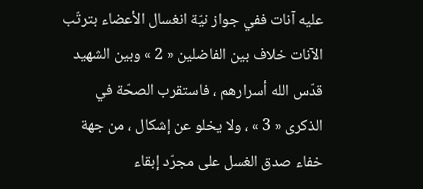عليه آنات ففي جواز نيّة انغسال الأعضاء بترتّب الآنات خلاف بين الفاضلين « 2 » وبين الشهيد قدّس الله أسرارهم ، فاستقرب الصحّة في الذكرى « 3 » ، ولا يخلو عن إشكال ، من جهة خفاء صدق الغسل على مجرّد إبقاء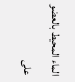الماء المحيط بالعضو على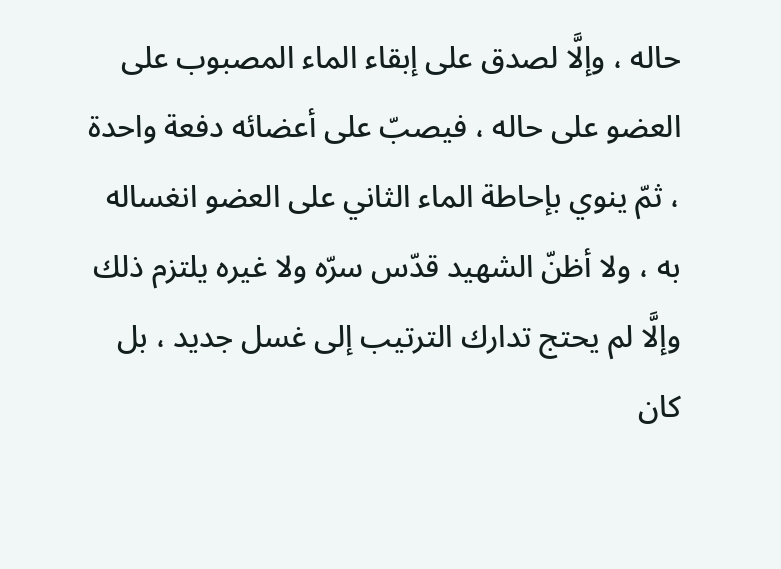حاله ، وإلَّا لصدق على إبقاء الماء المصبوب على العضو على حاله ، فيصبّ على أعضائه دفعة واحدة ، ثمّ ينوي بإحاطة الماء الثاني على العضو انغساله به ، ولا أظنّ الشهيد قدّس سرّه ولا غيره يلتزم ذلك وإلَّا لم يحتج تدارك الترتيب إلى غسل جديد ، بل كان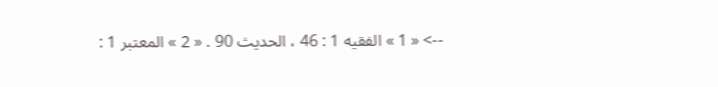--> « 1 » الفقيه 1 : 46 ، الحديث 90 . « 2 » المعتبر 1 :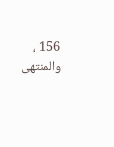156 ، والمنتهى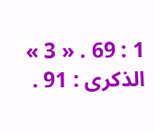1 : 69 . « 3 » الذكرى : 91 .